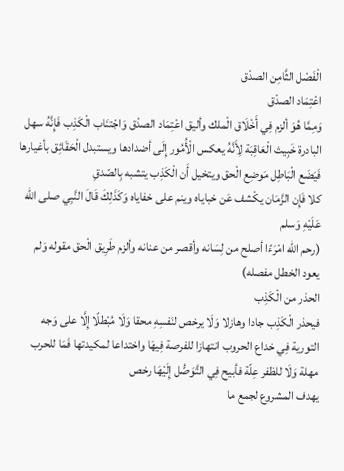الْفَصْل الثَّامِن الصدْق
اعْتِمَاد الصدْق
وَمِمَّا هُوَ ألزم فِي أَخْلَاق الْملك وأليق اعْتِمَاد الصدْق وَاجْتنَاب الْكَذِب فَإِنَّهُ سهل البادرة خَبِيث الْعَاقِبَة لِأَنَّهُ يعكس الْأُمُور إِلَى أضدادها ويستبدل الْحَقَائِق بأغيارها فَيَضَع الْبَاطِل مَوضِع الْحق ويتخيل أَن الْكَذِب يتشبه بِالصّدقِ
كلا فَإِن الزَّمَان يكْشف عَن خباياه وينم على خفاياه وَكَذَلِكَ قَالَ النَّبِي صلى الله عَلَيْهِ وَسلم
(رحم الله امْرَءًا أصلح من لِسَانه وأقصر من عنانه وألزم طَرِيق الْحق مقوله وَلم يعود الخطل مفصله)
الحذر من الْكَذِب
فيحذر الْكَذِب جادا وهازلا وَلَا يرخص لنَفسِهِ محقا وَلَا مُبْطلًا إِلَّا على وَجه التورية فِي خداع الحروب انتهازا للفرصة فِيهَا واختداعا لمكيدتها فَمَا للحرب مهلة وَلَا للظفر عِلّة فأبيح فِي التَّوَصُّل إِلَيْهَا رخص
يهدف المشروع لجمع ما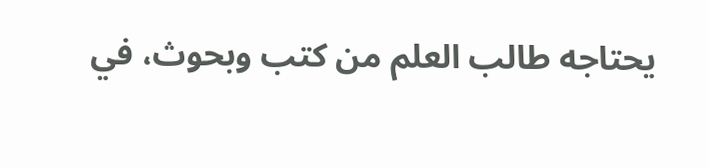يحتاجه طالب العلم من كتب وبحوث، في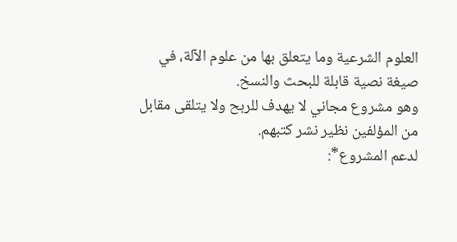العلوم الشرعية وما يتعلق بها من علوم الآلة، في صيغة نصية قابلة للبحث والنسخ.
وهو مشروع مجاني لا يهدف للربح ولا يتلقى مقابل من المؤلفين نظير نشر كتبهم.
لدعم المشروع*: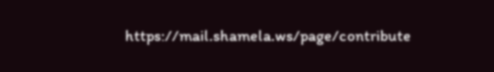https://mail.shamela.ws/page/contribute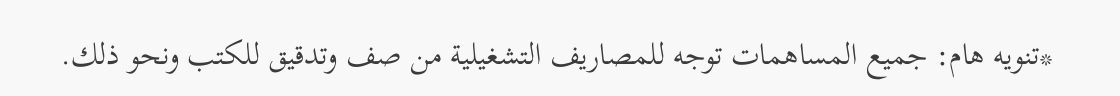*تنويه هام: جميع المساهمات توجه للمصاريف التشغيلية من صف وتدقيق للكتب ونحو ذلك.